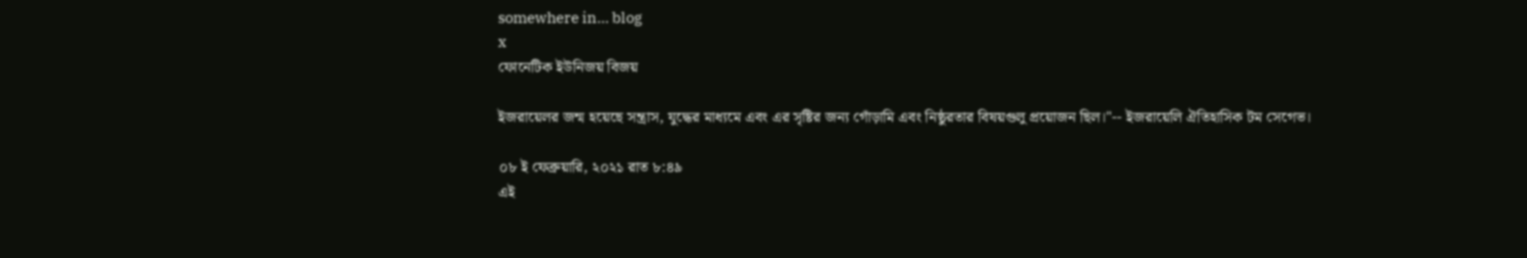somewhere in... blog
x
ফোনেটিক ইউনিজয় বিজয়

ইজরায়েলর জন্ম হয়েছে সন্ত্রাস, যুদ্ধের মাধ্যমে এবং এর সৃষ্টির জন্য গোঁড়ামি এবং নিষ্ঠুরতার বিষয়গুলু প্রয়োজন ছিল।"-- ইজরায়েলি ঐতিহাসিক টম সেগেভ।

০৮ ই ফেব্রুয়ারি, ২০২১ রাত ৮:৪৯
এই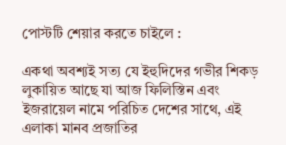পোস্টটি শেয়ার করতে চাইলে :

একথা অবশ্যই সত্য যে ইহুদিদের গভীর শিকড় লুকায়িত আছে যা আজ ফিলিস্তিন এবং ইজরায়েল নামে পরিচিত দেশের সাথে, এই এলাকা মানব প্রজাতির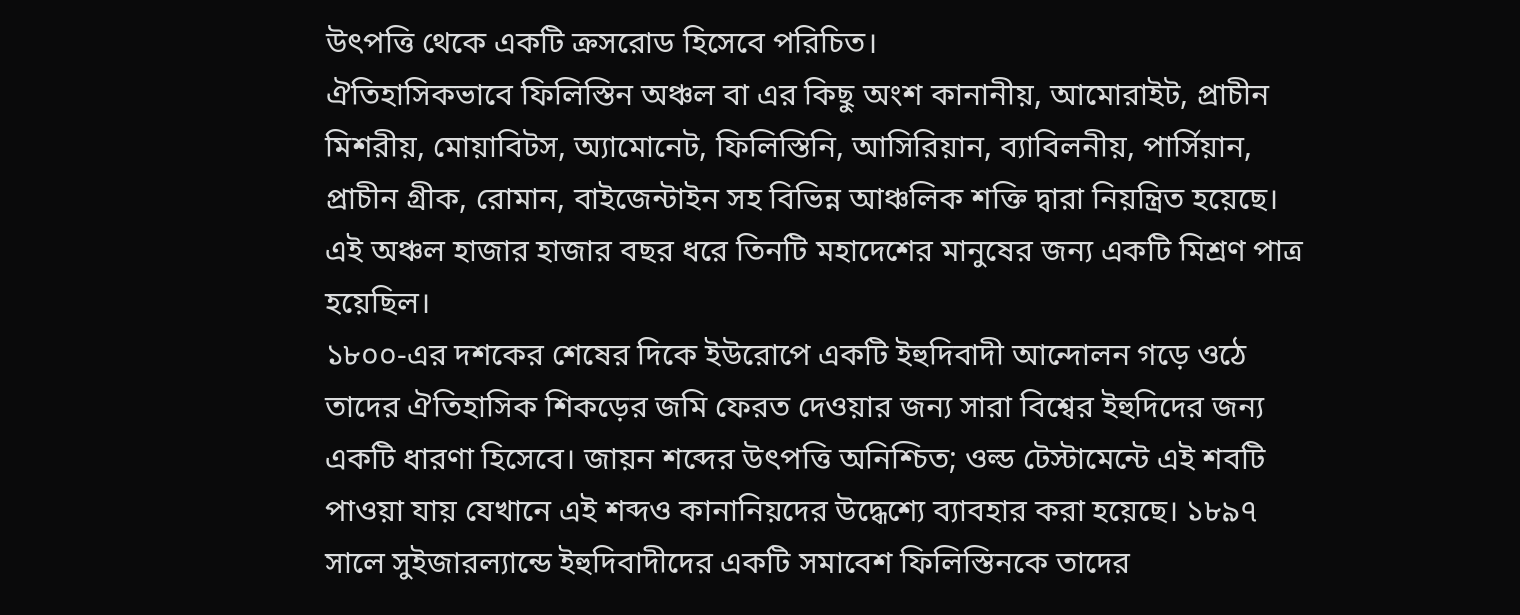উৎপত্তি থেকে একটি ক্রসরোড হিসেবে পরিচিত।
ঐতিহাসিকভাবে ফিলিস্তিন অঞ্চল বা এর কিছু অংশ কানানীয়, আমোরাইট, প্রাচীন মিশরীয়, মোয়াবিটস, অ্যামোনেট, ফিলিস্তিনি, আসিরিয়ান, ব্যাবিলনীয়, পার্সিয়ান, প্রাচীন গ্রীক, রোমান, বাইজেন্টাইন সহ বিভিন্ন আঞ্চলিক শক্তি দ্বারা নিয়ন্ত্রিত হয়েছে। এই অঞ্চল হাজার হাজার বছর ধরে তিনটি মহাদেশের মানুষের জন্য একটি মিশ্রণ পাত্র হয়েছিল।
১৮০০-এর দশকের শেষের দিকে ইউরোপে একটি ইহুদিবাদী আন্দোলন গড়ে ওঠে তাদের ঐতিহাসিক শিকড়ের জমি ফেরত দেওয়ার জন্য সারা বিশ্বের ইহুদিদের জন্য একটি ধারণা হিসেবে। জায়ন শব্দের উৎপত্তি অনিশ্চিত; ওল্ড টেস্টামেন্টে এই শবটি পাওয়া যায় যেখানে এই শব্দও কানানিয়দের উদ্ধেশ্যে ব্যাবহার করা হয়েছে। ১৮৯৭ সালে সুইজারল্যান্ডে ইহুদিবাদীদের একটি সমাবেশ ফিলিস্তিনকে তাদের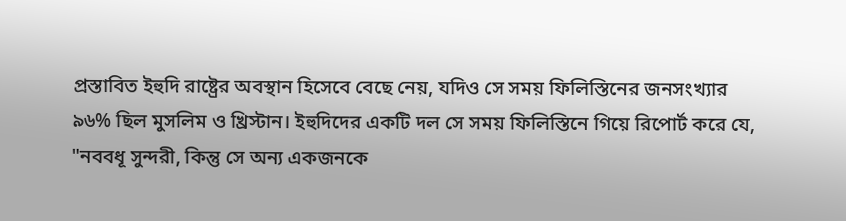প্রস্তাবিত ইহুদি রাষ্ট্রের অবস্থান হিসেবে বেছে নেয়, যদিও সে সময় ফিলিস্তিনের জনসংখ্যার ৯৬% ছিল মুসলিম ও খ্রিস্টান। ইহুদিদের একটি দল সে সময় ফিলিস্তিনে গিয়ে রিপোর্ট করে যে, "নববধূ সুন্দরী, কিন্তু সে অন্য একজনকে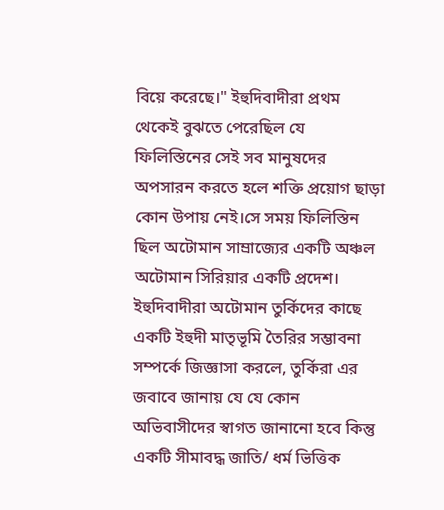বিয়ে করেছে।" ইহুদিবাদীরা প্রথম থেকেই বুঝতে পেরেছিল যে ফিলিস্তিনের সেই সব মানুষদের অপসারন করতে হলে শক্তি প্রয়োগ ছাড়া কোন উপায় নেই।সে সময় ফিলিস্তিন ছিল অটোমান সাম্রাজ্যের একটি অঞ্চল অটোমান সিরিয়ার একটি প্রদেশ। ইহুদিবাদীরা অটোমান তুর্কিদের কাছে একটি ইহুদী মাতৃভূমি তৈরির সম্ভাবনা সম্পর্কে জিজ্ঞাসা করলে, তুর্কিরা এর জবাবে জানায় যে যে কোন অভিবাসীদের স্বাগত জানানো হবে কিন্তু একটি সীমাবদ্ধ জাতি/ ধর্ম ভিত্তিক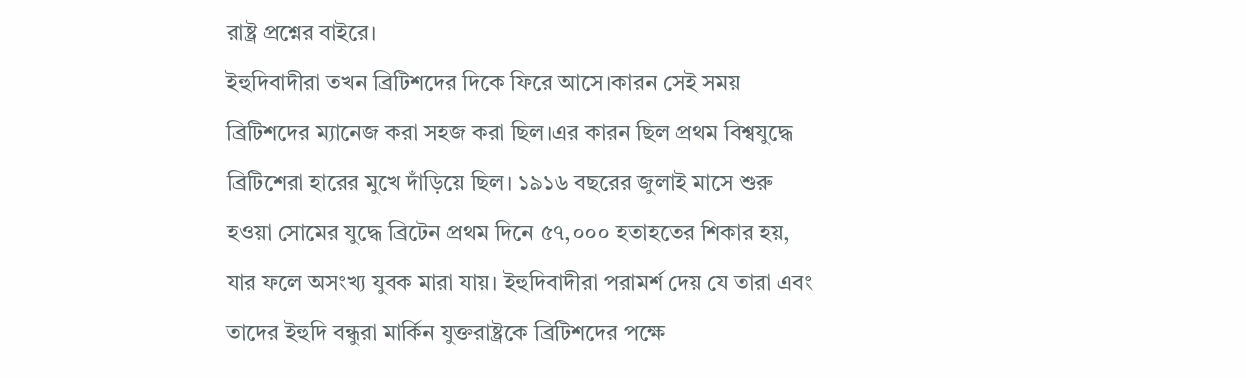রাষ্ট্র প্রশ্নের বাইরে।
ইহুদিবাদীরা তখন ব্রিটিশদের দিকে ফিরে আসে।কারন সেই সময় ব্রিটিশদের ম্যানেজ করা সহজ করা ছিল।এর কারন ছিল প্রথম বিশ্বযুদ্ধে ব্রিটিশেরা হারের মুখে দাঁড়িয়ে ছিল। ১৯১৬ বছরের জুলাই মাসে শুরু হওয়া সোমের যুদ্ধে ব্রিটেন প্রথম দিনে ৫৭,০০০ হতাহতের শিকার হয়, যার ফলে অসংখ্য যুবক মারা যায়। ইহুদিবাদীরা পরামর্শ দেয় যে তারা এবং তাদের ইহুদি বন্ধুরা মার্কিন যুক্তরাষ্ট্রকে ব্রিটিশদের পক্ষে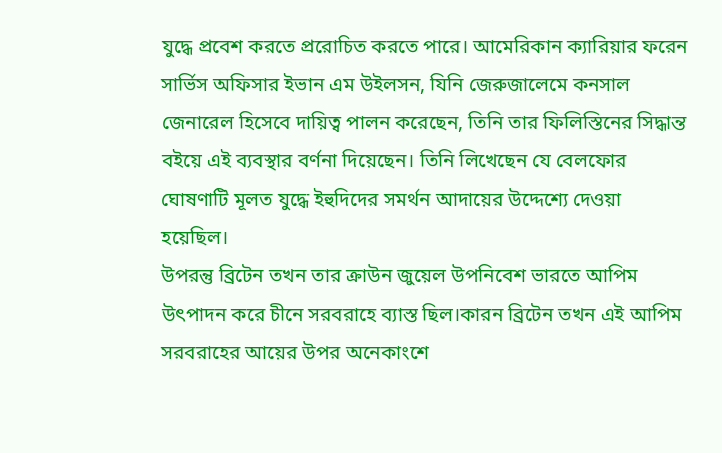যুদ্ধে প্রবেশ করতে প্ররোচিত করতে পারে। আমেরিকান ক্যারিয়ার ফরেন সার্ভিস অফিসার ইভান এম উইলসন, যিনি জেরুজালেমে কনসাল জেনারেল হিসেবে দায়িত্ব পালন করেছেন, তিনি তার ফিলিস্তিনের সিদ্ধান্ত বইয়ে এই ব্যবস্থার বর্ণনা দিয়েছেন। তিনি লিখেছেন যে বেলফোর ঘোষণাটি মূলত যুদ্ধে ইহুদিদের সমর্থন আদায়ের উদ্দেশ্যে দেওয়া হয়েছিল।
উপরন্তু ব্রিটেন তখন তার ক্রাউন জুয়েল উপনিবেশ ভারতে আপিম উৎপাদন করে চীনে সরবরাহে ব্যাস্ত ছিল।কারন ব্রিটেন তখন এই আপিম সরবরাহের আয়ের উপর অনেকাংশে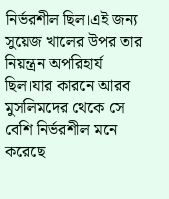নির্ভরশীল ছিল।এই জন্য সুয়েজ খালের উপর তার নিয়ন্ত্রন অপরিহার্য ছিল।যার কারনে আরব মুসলিমদের থেকে সে বেশি নির্ভরশীল মনে করেছে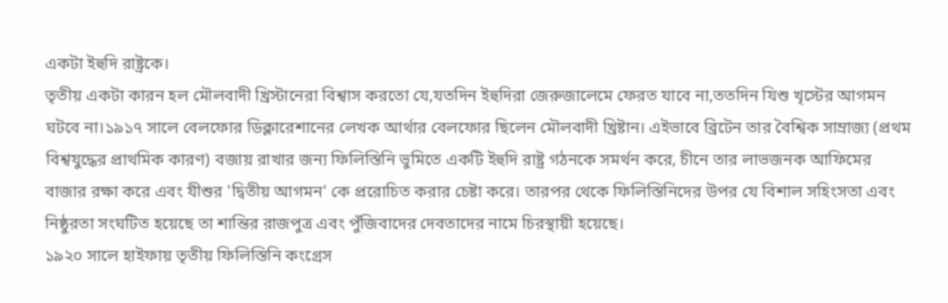একটা ইহুদি রাষ্ট্রকে।
তৃতীয় একটা কারন হল মৌলবাদী খ্রিস্টানেরা বিশ্বাস করতো যে,যতদিন ইহুদিরা জেরুজালেমে ফেরত যাবে না,ততদিন যিশু খৃস্টের আগমন ঘটবে না।১৯১৭ সালে বেলফোর ডিক্লারেশানের লেখক আর্থার বেলফোর ছিলেন মৌলবাদী খ্রিষ্টান। এইভাবে ব্রিটেন তার বৈশ্বিক সাম্রাজ্য (প্রথম বিশ্বযুদ্ধের প্রাথমিক কারণ) বজায় রাখার জন্য ফিলিস্তিনি ভুমিতে একটি ইহুদি রাষ্ট্র গঠনকে সমর্থন করে, চীনে তার লাভজনক আফিমের বাজার রক্ষা করে এবং যীশুর 'দ্বিতীয় আগমন' কে প্ররোচিত করার চেষ্টা করে। তারপর থেকে ফিলিস্তিনিদের উপর যে বিশাল সহিংসতা এবং নিষ্ঠুরতা সংঘটিত হয়েছে তা শান্তির রাজপুত্র এবং পুঁজিবাদের দেবতাদের নামে চিরস্থায়ী হয়েছে।
১৯২০ সালে হাইফায় তৃতীয় ফিলিস্তিনি কংগ্রেস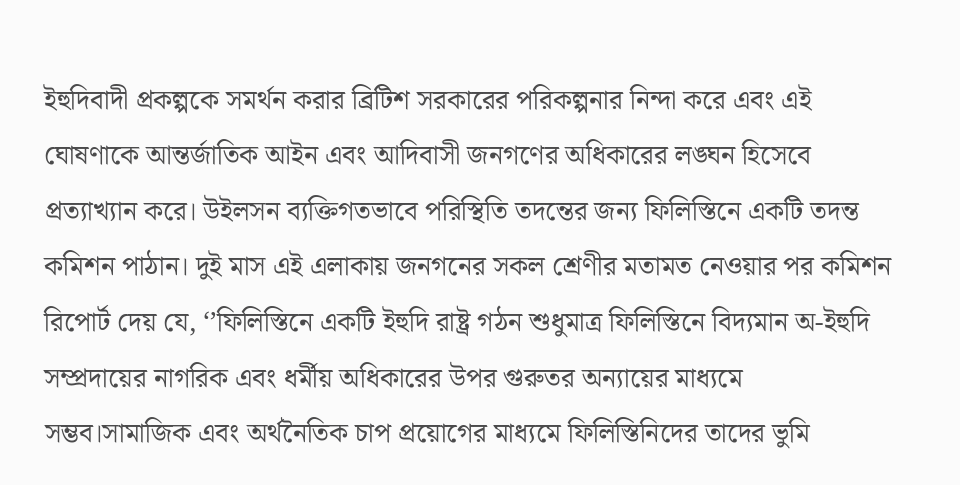ইহুদিবাদী প্রকল্পকে সমর্থন করার ব্রিটিশ সরকারের পরিকল্পনার নিন্দা করে এবং এই ঘোষণাকে আন্তর্জাতিক আইন এবং আদিবাসী জনগণের অধিকারের লঙ্ঘন হিসেবে প্রত্যাখ্যান করে। উইলসন ব্যক্তিগতভাবে পরিস্থিতি তদন্তের জন্য ফিলিস্তিনে একটি তদন্ত কমিশন পাঠান। দুই মাস এই এলাকায় জনগনের সকল শ্রেণীর মতামত নেওয়ার পর কমিশন রিপোর্ট দেয় যে, ‘’ফিলিস্তিনে একটি ইহুদি রাষ্ট্র গঠন শুধুমাত্র ফিলিস্তিনে বিদ্যমান অ-ইহুদি সম্প্রদায়ের নাগরিক এবং ধর্মীয় অধিকারের উপর গুরুতর অন্যায়ের মাধ্যমে সম্ভব।সামাজিক এবং অর্থনৈতিক চাপ প্রয়োগের মাধ্যমে ফিলিস্তিনিদের তাদের ভুমি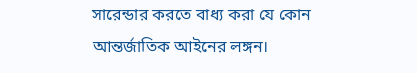সারেন্ডার করতে বাধ্য করা যে কোন আন্তর্জাতিক আইনের লঙ্গন।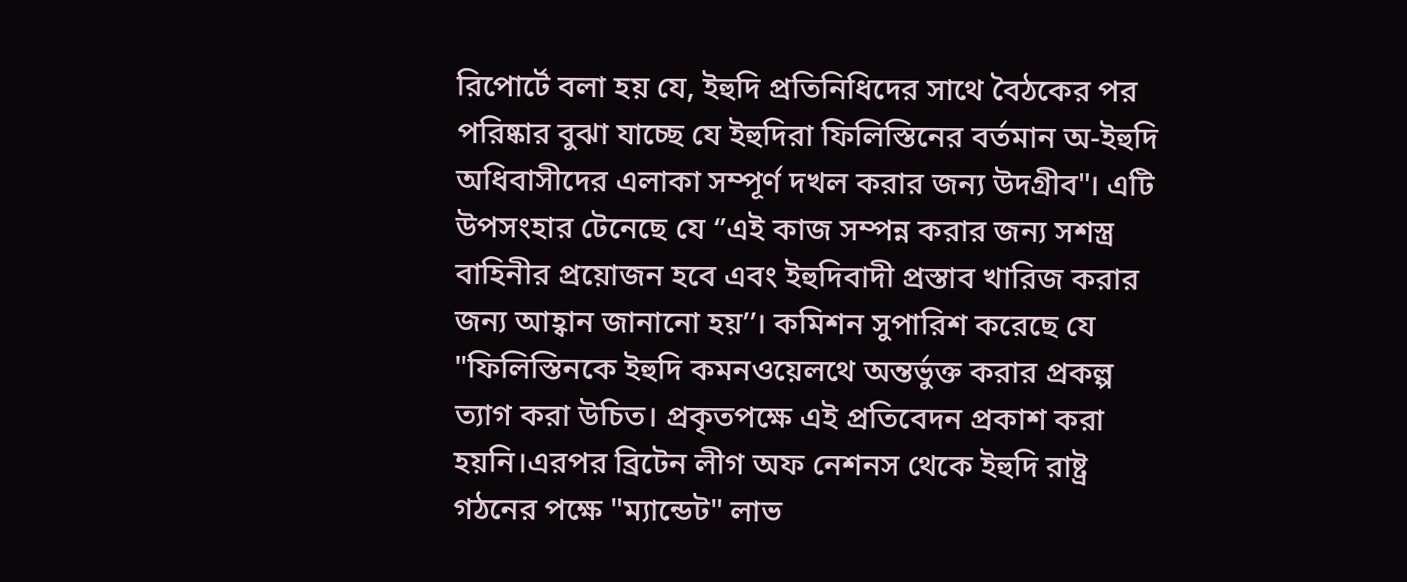রিপোর্টে বলা হয় যে, ইহুদি প্রতিনিধিদের সাথে বৈঠকের পর পরিষ্কার বুঝা যাচ্ছে যে ইহুদিরা ফিলিস্তিনের বর্তমান অ-ইহুদি অধিবাসীদের এলাকা সম্পূর্ণ দখল করার জন্য উদগ্রীব"। এটি উপসংহার টেনেছে যে ‘’এই কাজ সম্পন্ন করার জন্য সশস্ত্র বাহিনীর প্রয়োজন হবে এবং ইহুদিবাদী প্রস্তাব খারিজ করার জন্য আহ্বান জানানো হয়’’। কমিশন সুপারিশ করেছে যে "ফিলিস্তিনকে ইহুদি কমনওয়েলথে অন্তর্ভুক্ত করার প্রকল্প ত্যাগ করা উচিত। প্রকৃতপক্ষে এই প্রতিবেদন প্রকাশ করা হয়নি।এরপর ব্রিটেন লীগ অফ নেশনস থেকে ইহুদি রাষ্ট্র গঠনের পক্ষে "ম্যান্ডেট" লাভ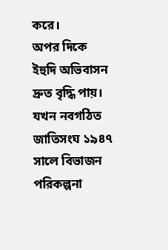করে।
অপর দিকে ইহুদি অভিবাসন দ্রুত বৃদ্ধি পায়। যখন নবগঠিত জাতিসংঘ ১৯৪৭ সালে বিভাজন পরিকল্পনা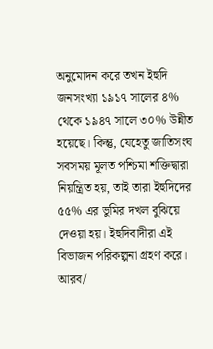অনুমোদন করে তখন ইহুদি জনসংখ্যা ১৯১৭ সালের ৪% থেকে ১৯৪৭ সালে ৩০% উন্নীত হয়েছে। কিন্তু, যেহেতু জাতিসংঘ সবসময় মূলত পশ্চিমা শক্তিদ্বারা নিয়ন্ত্রিত হয়, তাই তারা ইহুদিদের ৫৫% এর ভুমির দখল বুঝিয়ে দেওয়া হয়। ইহুদিবাদীরা এই বিভাজন পরিকল্পনা গ্রহণ করে। আরব/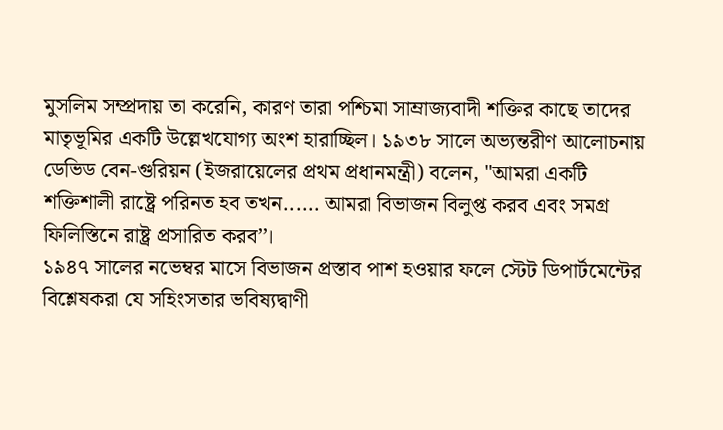মুসলিম সম্প্রদায় তা করেনি, কারণ তারা পশ্চিমা সাম্রাজ্যবাদী শক্তির কাছে তাদের মাতৃভূমির একটি উল্লেখযোগ্য অংশ হারাচ্ছিল। ১৯৩৮ সালে অভ্যন্তরীণ আলোচনায় ডেভিড বেন-গুরিয়ন (ইজরায়েলের প্রথম প্রধানমন্ত্রী) বলেন, "আমরা একটি শক্তিশালী রাষ্ট্রে পরিনত হব তখন...... আমরা বিভাজন বিলুপ্ত করব এবং সমগ্র ফিলিস্তিনে রাষ্ট্র প্রসারিত করব’’।
১৯৪৭ সালের নভেম্বর মাসে বিভাজন প্রস্তাব পাশ হওয়ার ফলে স্টেট ডিপার্টমেন্টের বিশ্লেষকরা যে সহিংসতার ভবিষ্যদ্বাণী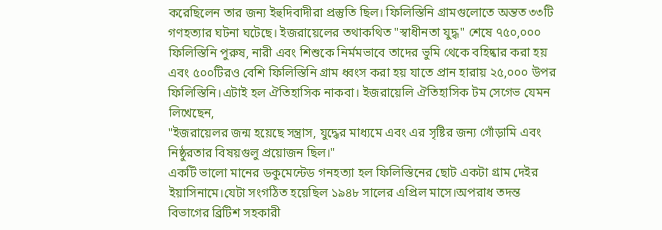করেছিলেন তার জন্য ইহুদিবাদীরা প্রস্তুতি ছিল। ফিলিস্তিনি গ্রামগুলোতে অন্তত ৩৩টি গণহত্যার ঘটনা ঘটেছে। ইজরায়েলের তথাকথিত "স্বাধীনতা যুদ্ধ" শেষে ৭৫০,০০০ ফিলিস্তিনি পুরুষ, নারী এবং শিশুকে নির্মমভাবে তাদের ভুমি থেকে বহিষ্কার করা হয় এবং ৫০০টিরও বেশি ফিলিস্তিনি গ্রাম ধ্বংস করা হয় যাতে প্রান হারায় ২৫,০০০ উপর ফিলিস্তিনি।এটাই হল ঐতিহাসিক নাকবা। ইজরায়েলি ঐতিহাসিক টম সেগেভ যেমন লিখেছেন,
"ইজরায়েলর জন্ম হয়েছে সন্ত্রাস, যুদ্ধের মাধ্যমে এবং এর সৃষ্টির জন্য গোঁড়ামি এবং নিষ্ঠুরতার বিষয়গুলু প্রয়োজন ছিল।"
একটি ভালো মানের ডকুমেন্টেড গনহত্যা হল ফিলিস্তিনের ছোট একটা গ্রাম দেইর ইয়াসিনামে।যেটা সংগঠিত হয়েছিল ১৯৪৮ সালের এপ্রিল মাসে।অপরাধ তদন্ত বিভাগের ব্রিটিশ সহকারী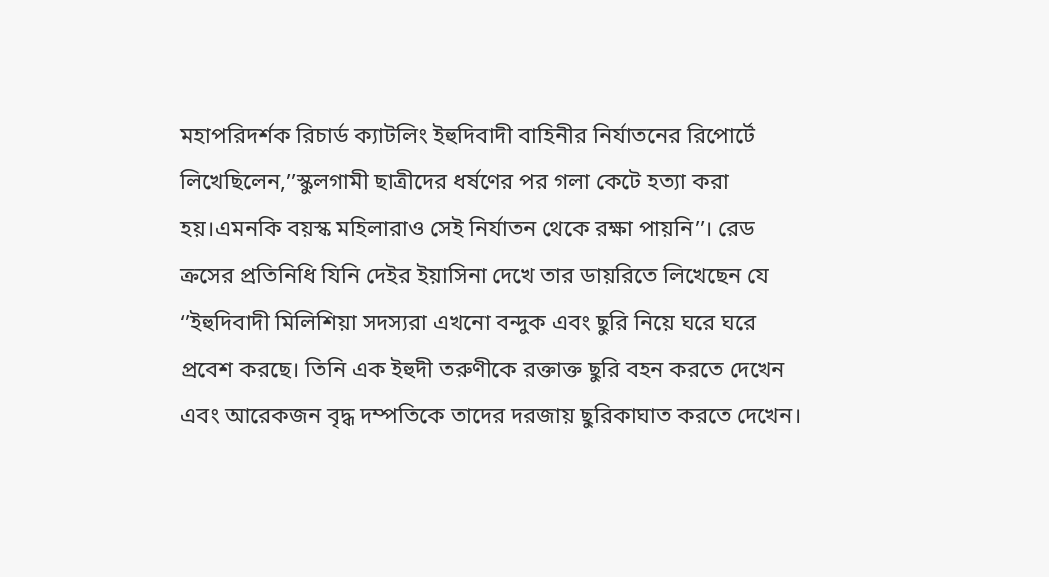মহাপরিদর্শক রিচার্ড ক্যাটলিং ইহুদিবাদী বাহিনীর নির্যাতনের রিপোর্টে লিখেছিলেন,’’স্কুলগামী ছাত্রীদের ধর্ষণের পর গলা কেটে হত্যা করা হয়।এমনকি বয়স্ক মহিলারাও সেই নির্যাতন থেকে রক্ষা পায়নি’’। রেড ক্রসের প্রতিনিধি যিনি দেইর ইয়াসিনা দেখে তার ডায়রিতে লিখেছেন যে ‘’ইহুদিবাদী মিলিশিয়া সদস্যরা এখনো বন্দুক এবং ছুরি নিয়ে ঘরে ঘরে প্রবেশ করছে। তিনি এক ইহুদী তরুণীকে রক্তাক্ত ছুরি বহন করতে দেখেন এবং আরেকজন বৃদ্ধ দম্পতিকে তাদের দরজায় ছুরিকাঘাত করতে দেখেন।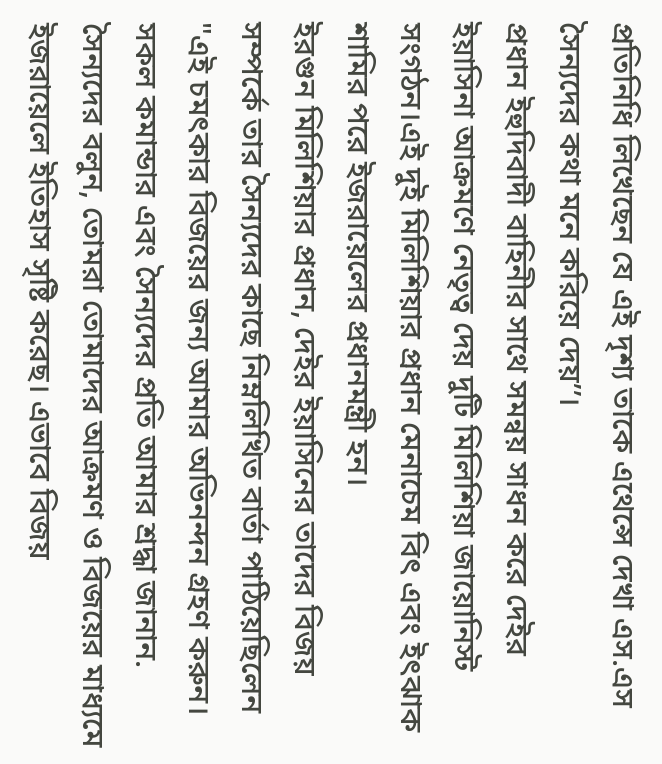প্রতিনিধি লিখেছেন যে এই দৃশ্য তাকে এথেন্সে দেখা এস.এস সৈন্যদের কথা মনে করিয়ে দেয়’’।
প্রধান ইহুদিবাদী বাহিনীর সাথে সমন্বয় সাধন করে দেইর ইয়াসিনা আক্রমণে নেতৃত্ব দেয় দুটি মিলিশিয়া জায়োনিস্ট সংগঠন।এই দুই মিলিশিয়ার প্রধান মেনাচেম বিৎ এবং ইৎঝাক শামির পরে ইজরায়েলের প্রধানমন্ত্রী হন।
ইরগুন মিলিশিয়ার প্রধান, দেইর ইয়াসিনের তাদের বিজয় সম্পর্কে তার সৈন্যদের কাছে নিম্নলিখিত বার্তা পাঠিয়েছিলেন "এই চমৎকার বিজয়ের জন্য আমার অভিনন্দন গ্রহণ করুন। সকল কমান্ডার এবং সৈন্যদের প্রতি আমার শ্রদ্ধা জানান. সৈন্যদের বলুন, তোমরা তোমাদের আক্রমণ ও বিজয়ের মাধ্যমে ইজরায়েলে ইতিহাস সৃষ্টি করেছ। এভাবে বিজয়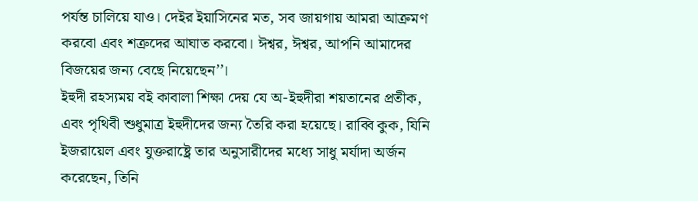পর্যন্ত চালিয়ে যাও। দেইর ইয়াসিনের মত, সব জায়গায় আমরা আক্রমণ করবো এবং শত্রুদের আঘাত করবো। ঈশ্বর, ঈশ্বর, আপনি আমাদের বিজয়ের জন্য বেছে নিয়েছেন’’।
ইহুদী রহস্যময় বই কাবালা শিক্ষা দেয় যে অ-ইহুদীরা শয়তানের প্রতীক, এবং পৃথিবী শুধুমাত্র ইহুদীদের জন্য তৈরি করা হয়েছে। রাব্বি কুক, যিনি ইজরায়েল এবং যুক্তরাষ্ট্রে তার অনুসারীদের মধ্যে সাধু মর্যাদা অর্জন করেছেন, তিনি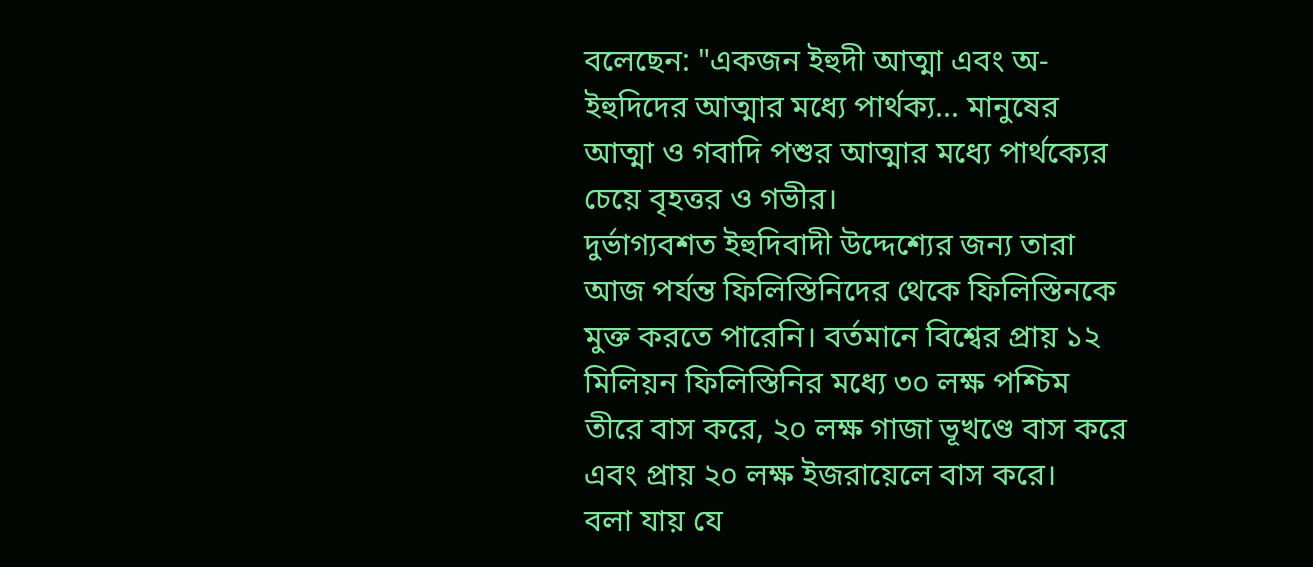বলেছেন: "একজন ইহুদী আত্মা এবং অ-ইহুদিদের আত্মার মধ্যে পার্থক্য... মানুষের আত্মা ও গবাদি পশুর আত্মার মধ্যে পার্থক্যের চেয়ে বৃহত্তর ও গভীর।
দুর্ভাগ্যবশত ইহুদিবাদী উদ্দেশ্যের জন্য তারা আজ পর্যন্ত ফিলিস্তিনিদের থেকে ফিলিস্তিনকে মুক্ত করতে পারেনি। বর্তমানে বিশ্বের প্রায় ১২ মিলিয়ন ফিলিস্তিনির মধ্যে ৩০ লক্ষ পশ্চিম তীরে বাস করে, ২০ লক্ষ গাজা ভূখণ্ডে বাস করে এবং প্রায় ২০ লক্ষ ইজরায়েলে বাস করে।
বলা যায় যে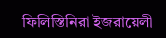ফিলিস্তিনিরা ইজরায়েলী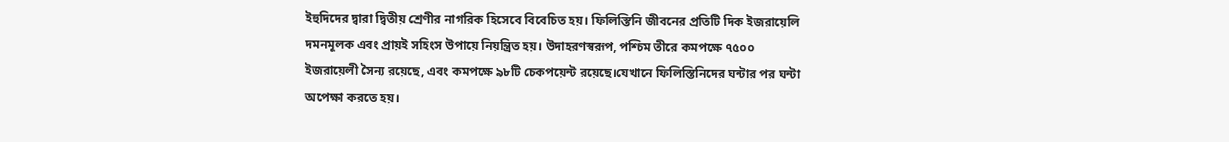ইহুদিদের দ্বারা দ্বিতীয় শ্রেণীর নাগরিক হিসেবে বিবেচিত হয়। ফিলিস্তিনি জীবনের প্রতিটি দিক ইজরায়েলি দমনমূলক এবং প্রায়ই সহিংস উপায়ে নিয়ন্ত্রিত হয়। উদাহরণস্বরূপ, পশ্চিম তীরে কমপক্ষে ৭৫০০ ইজরায়েলী সৈন্য রয়েছে, এবং কমপক্ষে ৯৮টি চেকপয়েন্ট রয়েছে।যেখানে ফিলিস্তিনিদের ঘন্টার পর ঘন্টা অপেক্ষা করতে হয়।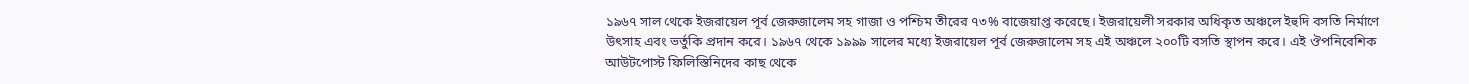১৯৬৭ সাল থেকে ইজরায়েল পূর্ব জেরুজালেম সহ গাজা ও পশ্চিম তীরের ৭৩% বাজেয়াপ্ত করেছে। ইজরায়েলী সরকার অধিকৃত অঞ্চলে ইহুদি বসতি নির্মাণে উৎসাহ এবং ভর্তুকি প্রদান করে। ১৯৬৭ থেকে ১৯৯৯ সালের মধ্যে ইজরায়েল পূর্ব জেরুজালেম সহ এই অঞ্চলে ২০০টি বসতি স্থাপন করে। এই ঔপনিবেশিক আউটপোস্ট ফিলিস্তিনিদের কাছ থেকে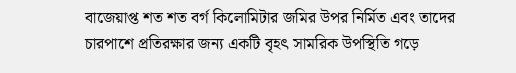বাজেয়াপ্ত শত শত বর্গ কিলোমিটার জমির উপর নির্মিত এবং তাদের চারপাশে প্রতিরক্ষার জন্য একটি বৃহৎ সামরিক উপস্থিতি গড়ে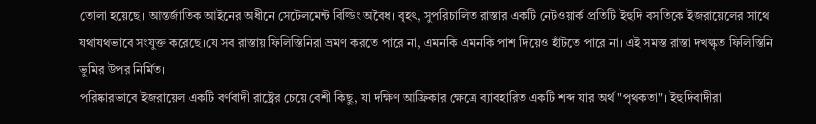তোলা হয়েছে। আন্তর্জাতিক আইনের অধীনে সেটেলমেন্ট বিল্ডিং অবৈধ। বৃহৎ, সুপরিচালিত রাস্তার একটি নেটওয়ার্ক প্রতিটি ইহুদি বসতিকে ইজরায়েলের সাথে যথাযথভাবে সংযুক্ত করেছে।যে সব রাস্তায় ফিলিস্তিনিরা ভ্রমণ করতে পারে না, এমনকি এমনকি পাশ দিয়েও হাঁটতে পারে না। এই সমস্ত রাস্তা দখল্কৃত ফিলিস্তিনি ভুমির উপর নির্মিত।
পরিষ্কারভাবে ইজরায়েল একটি বর্ণবাদী রাষ্ট্রের চেয়ে বেশী কিছু, যা দক্ষিণ আফ্রিকার ক্ষেত্রে ব্যাবহারিত একটি শব্দ যার অর্থ "পৃথকতা"। ইহুদিবাদীরা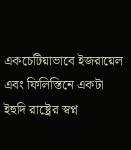একচেটিয়াভাবে ইজরায়েল এবং ফিলিস্তিনে একটা ইহুদি রাষ্ট্রের স্বপ্ন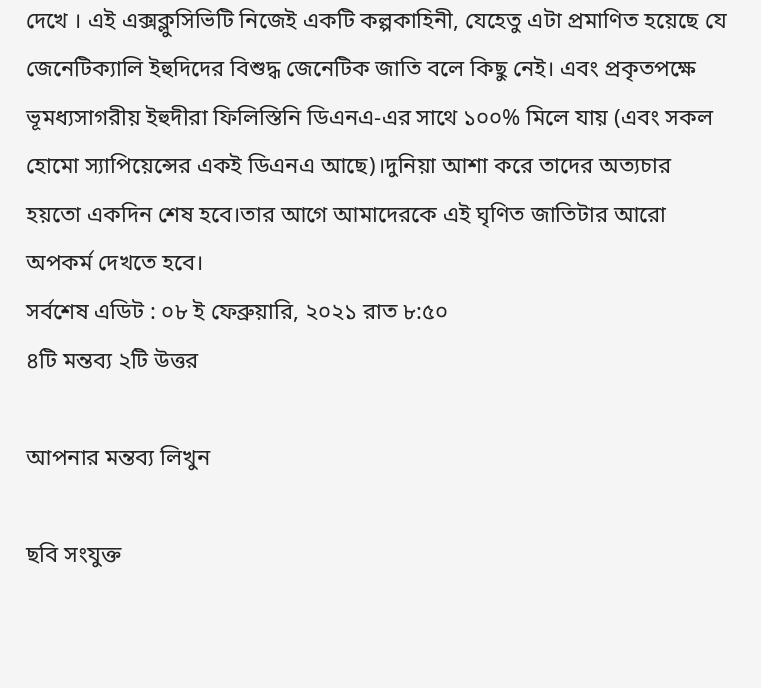দেখে । এই এক্সক্লুসিভিটি নিজেই একটি কল্পকাহিনী, যেহেতু এটা প্রমাণিত হয়েছে যে জেনেটিক্যালি ইহুদিদের বিশুদ্ধ জেনেটিক জাতি বলে কিছু নেই। এবং প্রকৃতপক্ষে ভূমধ্যসাগরীয় ইহুদীরা ফিলিস্তিনি ডিএনএ-এর সাথে ১০০% মিলে যায় (এবং সকল হোমো স্যাপিয়েন্সের একই ডিএনএ আছে)।দুনিয়া আশা করে তাদের অত্যচার হয়তো একদিন শেষ হবে।তার আগে আমাদেরকে এই ঘৃণিত জাতিটার আরো অপকর্ম দেখতে হবে।
সর্বশেষ এডিট : ০৮ ই ফেব্রুয়ারি, ২০২১ রাত ৮:৫০
৪টি মন্তব্য ২টি উত্তর

আপনার মন্তব্য লিখুন

ছবি সংযুক্ত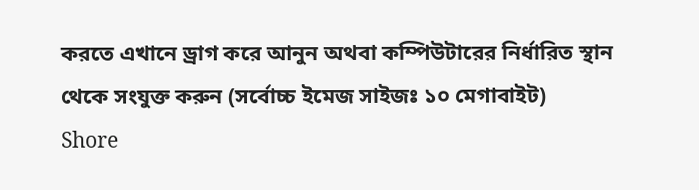করতে এখানে ড্রাগ করে আনুন অথবা কম্পিউটারের নির্ধারিত স্থান থেকে সংযুক্ত করুন (সর্বোচ্চ ইমেজ সাইজঃ ১০ মেগাবাইট)
Shore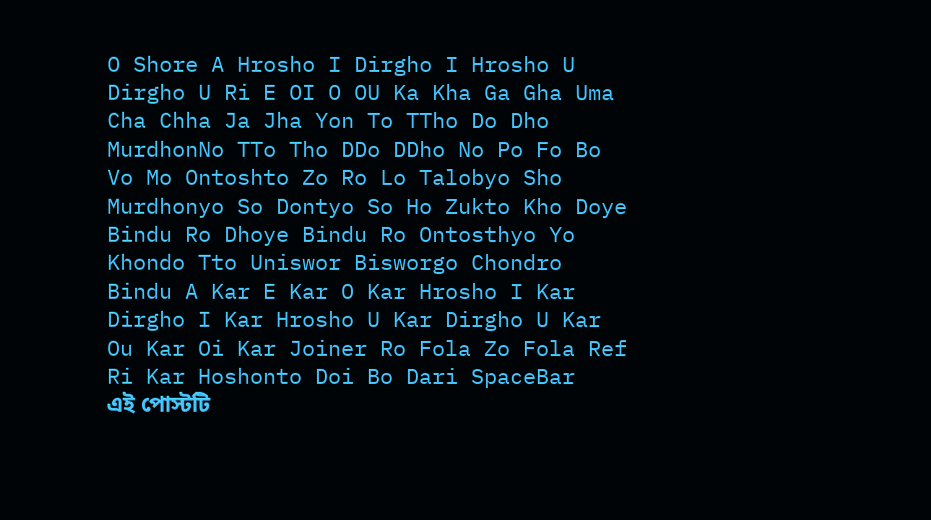O Shore A Hrosho I Dirgho I Hrosho U Dirgho U Ri E OI O OU Ka Kha Ga Gha Uma Cha Chha Ja Jha Yon To TTho Do Dho MurdhonNo TTo Tho DDo DDho No Po Fo Bo Vo Mo Ontoshto Zo Ro Lo Talobyo Sho Murdhonyo So Dontyo So Ho Zukto Kho Doye Bindu Ro Dhoye Bindu Ro Ontosthyo Yo Khondo Tto Uniswor Bisworgo Chondro Bindu A Kar E Kar O Kar Hrosho I Kar Dirgho I Kar Hrosho U Kar Dirgho U Kar Ou Kar Oi Kar Joiner Ro Fola Zo Fola Ref Ri Kar Hoshonto Doi Bo Dari SpaceBar
এই পোস্টটি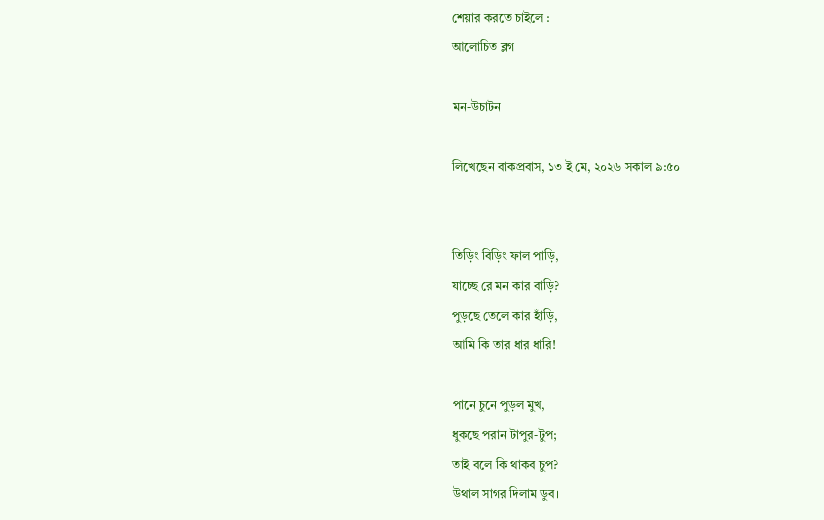শেয়ার করতে চাইলে :
আলোচিত ব্লগ

মন-উচাটন

লিখেছেন বাকপ্রবাস, ১৩ ই মে, ২০২৬ সকাল ৯:৫০


তিড়িং বিড়িং ফাল পাড়ি,
যাচ্ছে রে মন কার বাড়ি?
পুড়ছে তেলে কার হাঁড়ি,
আমি কি তার ধার ধারি!

পানে চুনে পুড়ল মুখ,
ধুকছে পরান টাপুর-টুপ;
তাই বলে কি থাকব চুপ?
উথাল সাগর দিলাম ডুব।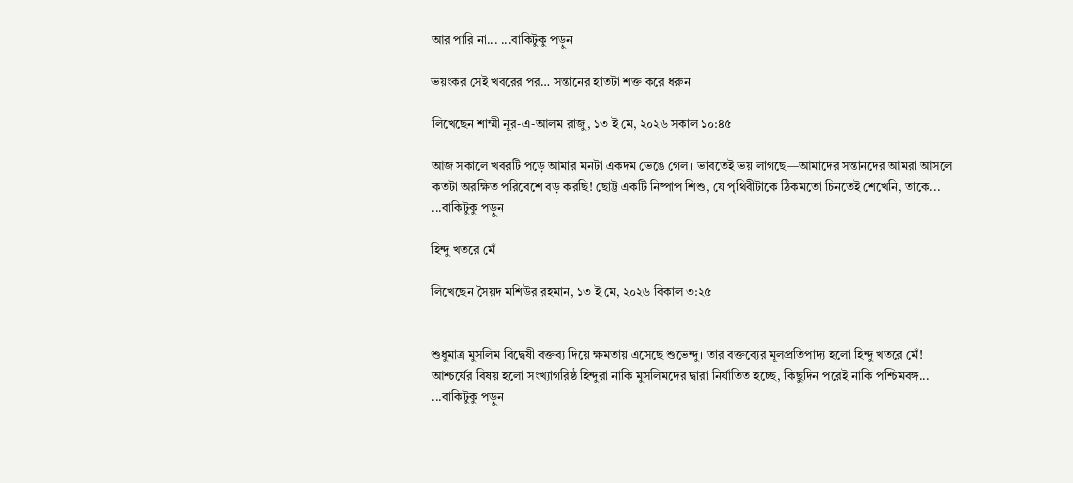আর পারি না... ...বাকিটুকু পড়ুন

ভয়ংকর সেই খবরের পর… সন্তানের হাতটা শক্ত করে ধরুন

লিখেছেন শাম্মী নূর-এ-আলম রাজু, ১৩ ই মে, ২০২৬ সকাল ১০:৪৫

আজ সকালে খবরটি পড়ে আমার মনটা একদম ভেঙে গেল। ভাবতেই ভয় লাগছে—আমাদের সন্তানদের আমরা আসলে কতটা অরক্ষিত পরিবেশে বড় করছি! ছোট্ট একটি নিষ্পাপ শিশু, যে পৃথিবীটাকে ঠিকমতো চিনতেই শেখেনি, তাকে... ...বাকিটুকু পড়ুন

হিন্দু খতরে মেঁ

লিখেছেন সৈয়দ মশিউর রহমান, ১৩ ই মে, ২০২৬ বিকাল ৩:২৫


শুধুমাত্র মুসলিম বিদ্বেষী বক্তব্য দিয়ে ক্ষমতায় এসেছে শুভেন্দু। তার বক্তব্যের মূলপ্রতিপাদ্য হলো হিন্দু খতরে মেঁ! আশ্চর্যের বিষয় হলো সংখ্যাগরিষ্ঠ হিন্দুরা নাকি মুসলিমদের দ্বারা নির্যাতিত হচ্ছে, কিছুদিন পরেই নাকি পশ্চিমবঙ্গ... ...বাকিটুকু পড়ুন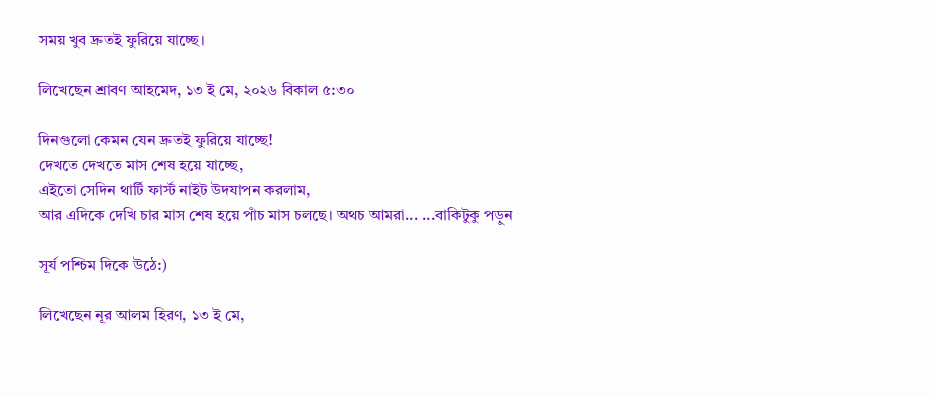সময় খুব দ্রুতই ফুরিয়ে যাচ্ছে।

লিখেছেন শ্রাবণ আহমেদ, ১৩ ই মে, ২০২৬ বিকাল ৫:৩০

দিনগুলো কেমন যেন দ্রুতই ফুরিয়ে যাচ্ছে!
দেখতে দেখতে মাস শেষ হয়ে যাচ্ছে,
এইতো সেদিন থার্টি ফার্স্ট নাইট উদযাপন করলাম,
আর এদিকে দেখি চার মাস শেষ হয়ে পাঁচ মাস চলছে। অথচ আমরা... ...বাকিটুকু পড়ুন

সূর্য পশ্চিম দিকে উঠে:)

লিখেছেন নূর আলম হিরণ, ১৩ ই মে,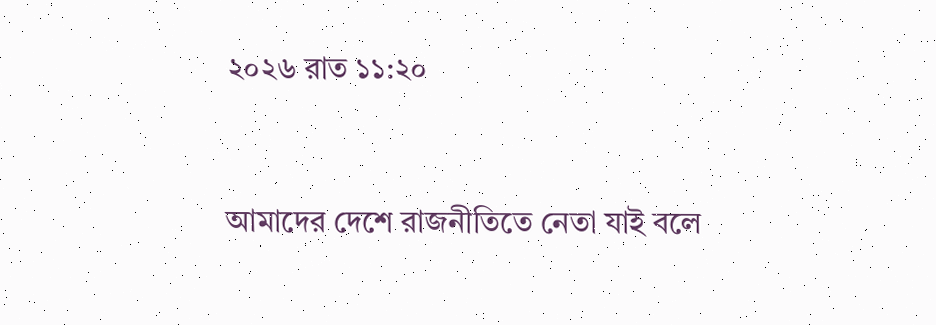২০২৬ রাত ১১:২০


আমাদের দেশে রাজনীতিতে নেতা যাই বলে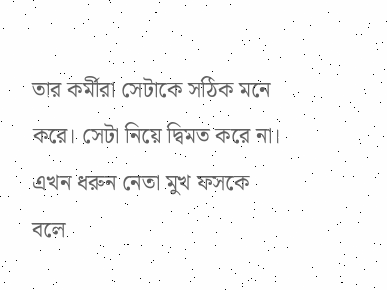তার কর্মীরা সেটাকে সঠিক মনে করে। সেটা নিয়ে দ্বিমত করে না। এখন ধরুন নেতা মুখ ফসকে বলে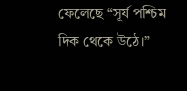ফেলেছে “সূর্য পশ্চিম দিক থেকে উঠে।”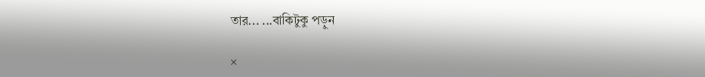তার... ...বাকিটুকু পড়ুন

×